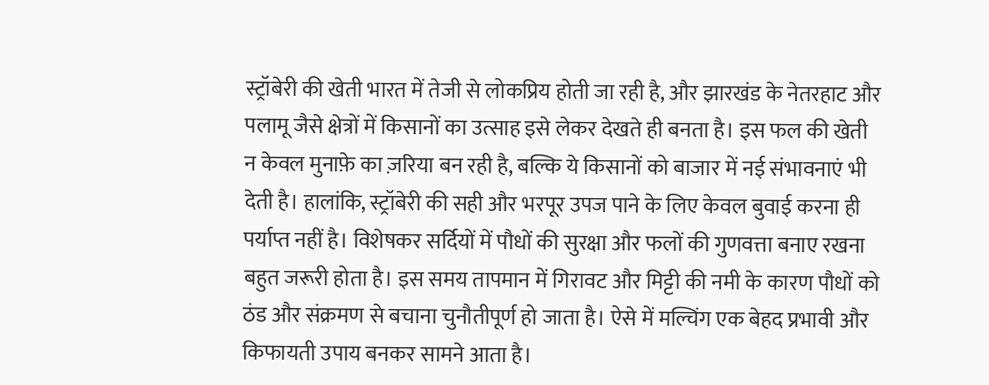स्ट्रॉबेरी की खेती भारत में तेजी से लोकप्रिय होती जा रही है, और झारखंड के नेतरहाट और पलामू जैसे क्षेत्रों में किसानों का उत्साह इसे लेकर देखते ही बनता है। इस फल की खेती न केवल मुनाफ़े का ज़रिया बन रही है, बल्कि ये किसानों को बाजार में नई संभावनाएं भी देती है। हालांकि, स्ट्रॉबेरी की सही और भरपूर उपज पाने के लिए केवल बुवाई करना ही पर्याप्त नहीं है। विशेषकर सर्दियों में पौधों की सुरक्षा और फलों की गुणवत्ता बनाए रखना बहुत जरूरी होता है। इस समय तापमान में गिरावट और मिट्टी की नमी के कारण पौधों को ठंड और संक्रमण से बचाना चुनौतीपूर्ण हो जाता है। ऐसे में मल्चिंग एक बेहद प्रभावी और किफायती उपाय बनकर सामने आता है।